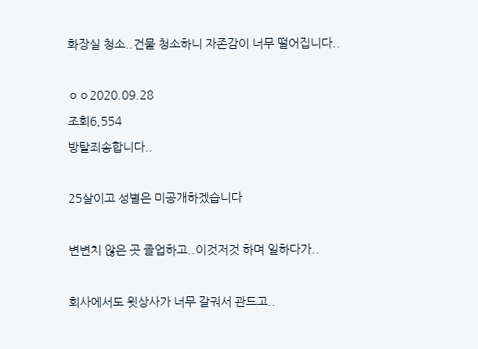화장실 청소..건물 청소하니 자존감이 너무 떨어집니다..

ㅇㅇ2020.09.28
조회6,554
방탈죄송합니다..

25살이고 성별은 미공개하겠습니다

변변치 않은 곳 졸업하고..이것저것 하며 일하다가..

회사에서도 윗상사가 너무 갈궈서 관드고..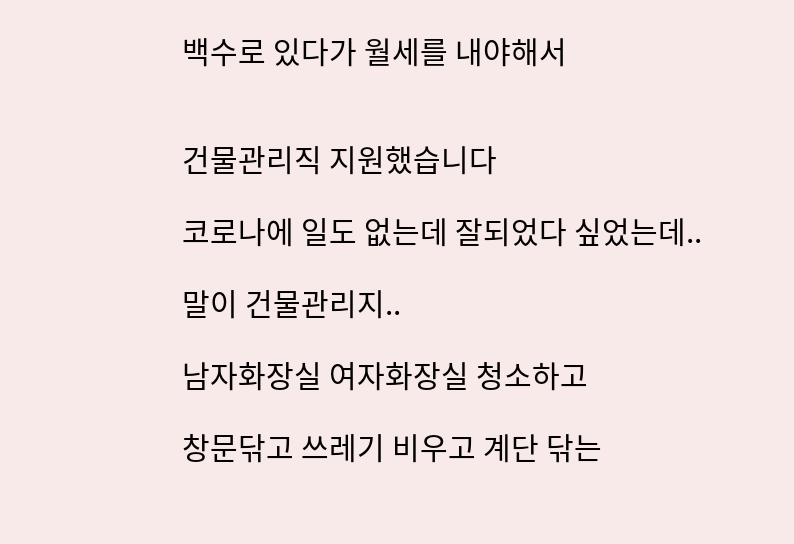백수로 있다가 월세를 내야해서


건물관리직 지원했습니다

코로나에 일도 없는데 잘되었다 싶었는데..

말이 건물관리지..

남자화장실 여자화장실 청소하고

창문닦고 쓰레기 비우고 계단 닦는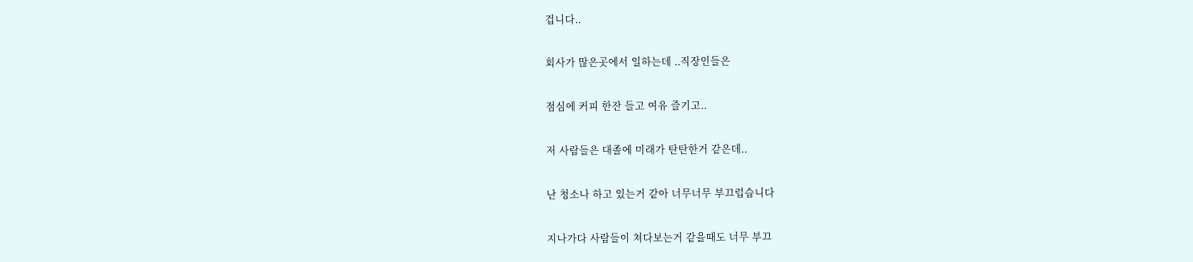겁니다..

회사가 많은곳에서 일하는데 ..직장인들은

점심에 커피 한잔 들고 여유 즐기고..

저 사람들은 대졸에 미래가 탄탄한거 같은데..

난 청소나 하고 있는거 같아 너무너무 부끄럽습니다

지나가다 사람들이 쳐다보는거 같을때도 너무 부끄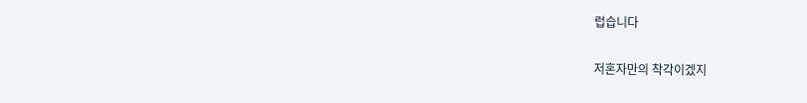럽습니다

저혼자만의 착각이겠지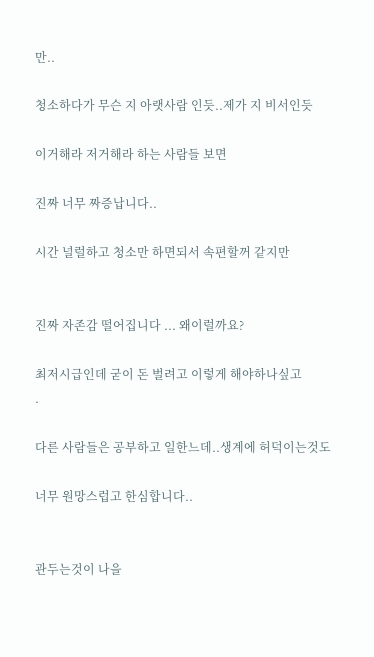만..

청소하다가 무슨 지 아랫사람 인듯..제가 지 비서인듯

이거해라 저거해라 하는 사람들 보면

진짜 너무 짜증납니다..

시간 널럴하고 청소만 하면되서 속편할꺼 같지만


진짜 자존감 떨어집니다 ... 왜이럴까요?

최저시급인데 굳이 돈 벌려고 이렇게 해야하나싶고
.

다른 사람들은 공부하고 일한느데..생계에 허덕이는것도

너무 원망스럽고 한심합니다..


관두는것이 나을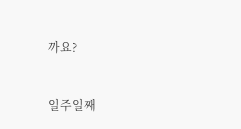까요?


일주일째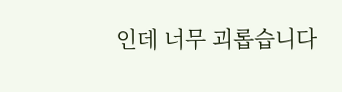인데 너무 괴롭습니다